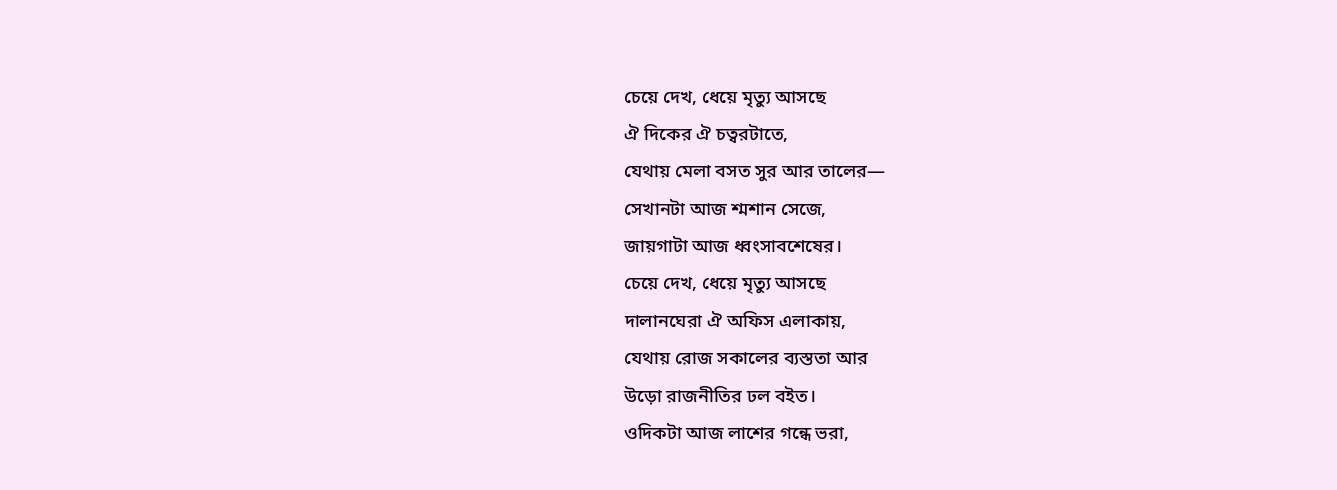চেয়ে দেখ, ধেয়ে মৃত্যু আসছে
ঐ দিকের ঐ চত্বরটাতে,
যেথায় মেলা বসত সুর আর তালের—
সেখানটা আজ শ্মশান সেজে,
জায়গাটা আজ ধ্বংসাবশেষের।
চেয়ে দেখ, ধেয়ে মৃত্যু আসছে
দালানঘেরা ঐ অফিস এলাকায়,
যেথায় রোজ সকালের ব্যস্ততা আর
উড়ো রাজনীতির ঢল বইত।
ওদিকটা আজ লাশের গন্ধে ভরা,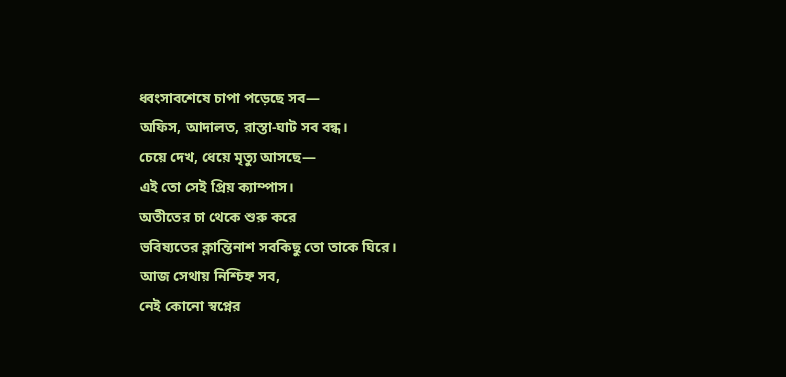ধ্বংসাবশেষে চাপা পড়েছে সব—
অফিস, আদালত, রাস্তা-ঘাট সব বন্ধ।
চেয়ে দেখ, ধেয়ে মৃত্যু আসছে—
এই তো সেই প্রিয় ক্যাম্পাস।
অতীতের চা থেকে শুরু করে
ভবিষ্যতের ক্লান্তিনাশ সবকিছু তো তাকে ঘিরে।
আজ সেথায় নিশ্চিহ্ন সব,
নেই কোনো স্বপ্নের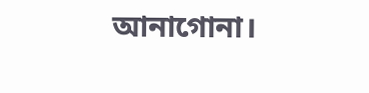আনাগোনা।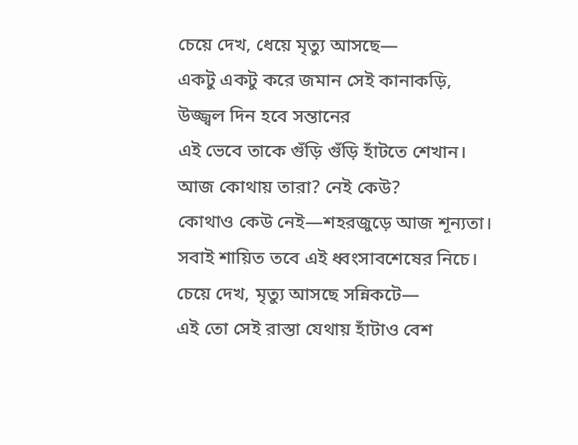চেয়ে দেখ, ধেয়ে মৃত্যু আসছে—
একটু একটু করে জমান সেই কানাকড়ি,
উজ্জ্বল দিন হবে সন্তানের
এই ভেবে তাকে গুঁড়ি গুঁড়ি হাঁটতে শেখান।
আজ কোথায় তারা? নেই কেউ?
কোথাও কেউ নেই—শহরজুড়ে আজ শূন্যতা।
সবাই শায়িত তবে এই ধ্বংসাবশেষের নিচে।
চেয়ে দেখ, মৃত্যু আসছে সন্নিকটে—
এই তো সেই রাস্তা যেথায় হাঁটাও বেশ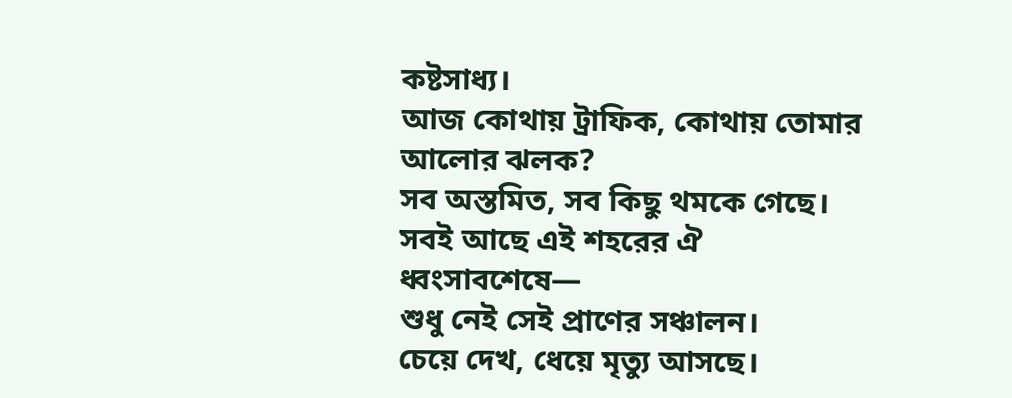কষ্টসাধ্য।
আজ কোথায় ট্রাফিক, কোথায় তোমার আলোর ঝলক?
সব অস্তমিত, সব কিছু থমকে গেছে।
সবই আছে এই শহরের ঐ ধ্বংসাবশেষে—
শুধু নেই সেই প্রাণের সঞ্চালন।
চেয়ে দেখ, ধেয়ে মৃত্যু আসছে।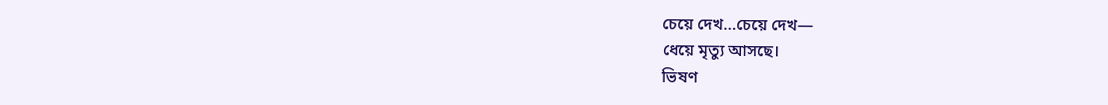চেয়ে দেখ…চেয়ে দেখ—
ধেয়ে মৃত্যু আসছে।
ভিষণ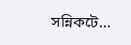সন্নিকটে…